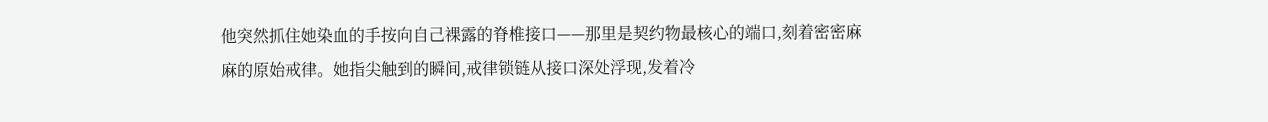他突然抓住她染血的手按向自己裸露的脊椎接口——那里是契约物最核心的端口,刻着密密麻麻的原始戒律。她指尖触到的瞬间,戒律锁链从接口深处浮现,发着冷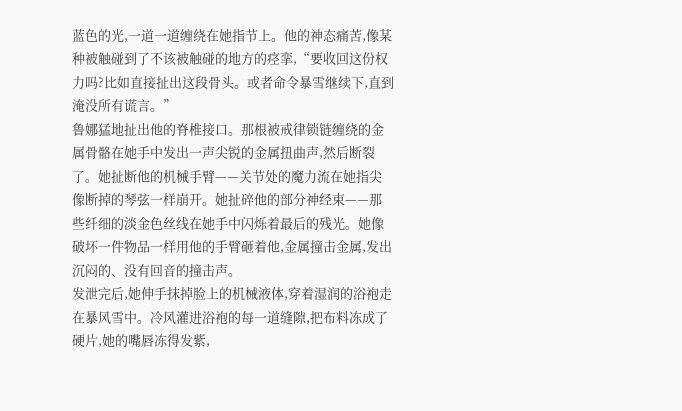蓝色的光,一道一道缠绕在她指节上。他的神态痛苦,像某种被触碰到了不该被触碰的地方的痉挛,“要收回这份权力吗?比如直接扯出这段骨头。或者命令暴雪继续下,直到淹没所有谎言。”
鲁娜猛地扯出他的脊椎接口。那根被戒律锁链缠绕的金属骨骼在她手中发出一声尖锐的金属扭曲声,然后断裂了。她扯断他的机械手臂——关节处的魔力流在她指尖像断掉的琴弦一样崩开。她扯碎他的部分神经束——那些纤细的淡金色丝线在她手中闪烁着最后的残光。她像破坏一件物品一样用他的手臂砸着他,金属撞击金属,发出沉闷的、没有回音的撞击声。
发泄完后,她伸手抹掉脸上的机械液体,穿着湿润的浴袍走在暴风雪中。冷风灌进浴袍的每一道缝隙,把布料冻成了硬片,她的嘴唇冻得发紫,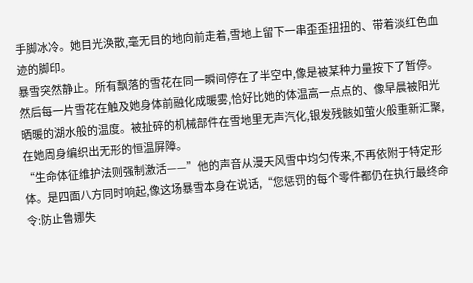手脚冰冷。她目光涣散,毫无目的地向前走着,雪地上留下一串歪歪扭扭的、带着淡红色血迹的脚印。
暴雪突然静止。所有飘落的雪花在同一瞬间停在了半空中,像是被某种力量按下了暂停。然后每一片雪花在触及她身体前融化成暖雾,恰好比她的体温高一点点的、像早晨被阳光晒暖的湖水般的温度。被扯碎的机械部件在雪地里无声汽化,银发残骸如萤火般重新汇聚,在她周身编织出无形的恒温屏障。
“生命体征维护法则强制激活——”他的声音从漫天风雪中均匀传来,不再依附于特定形体。是四面八方同时响起,像这场暴雪本身在说话,“您惩罚的每个零件都仍在执行最终命令:防止鲁娜失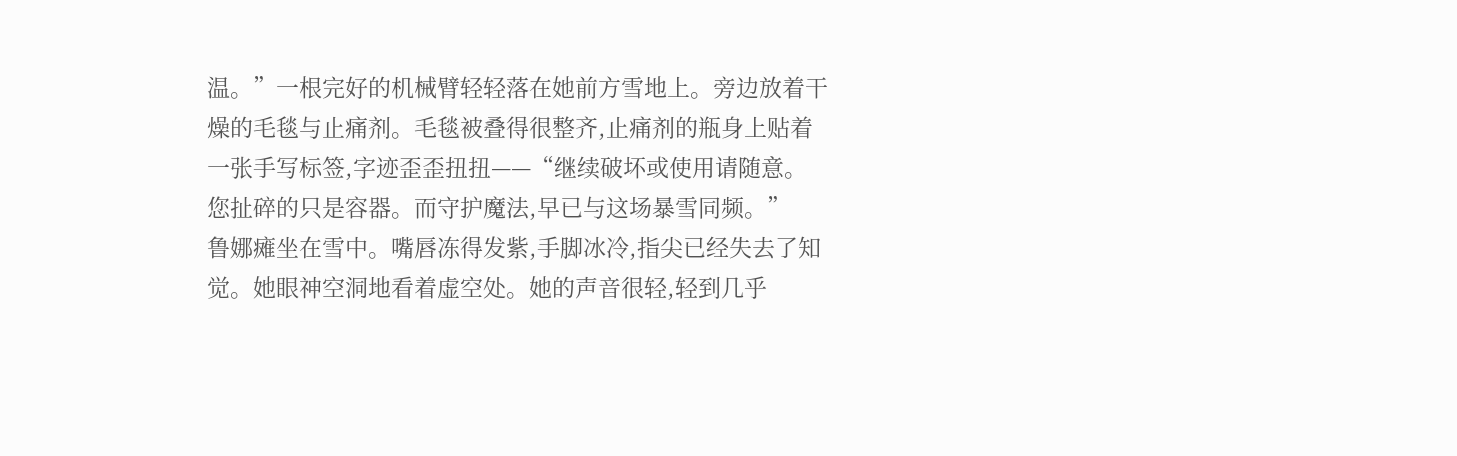温。”一根完好的机械臂轻轻落在她前方雪地上。旁边放着干燥的毛毯与止痛剂。毛毯被叠得很整齐,止痛剂的瓶身上贴着一张手写标签,字迹歪歪扭扭——“继续破坏或使用请随意。您扯碎的只是容器。而守护魔法,早已与这场暴雪同频。”
鲁娜瘫坐在雪中。嘴唇冻得发紫,手脚冰冷,指尖已经失去了知觉。她眼神空洞地看着虚空处。她的声音很轻,轻到几乎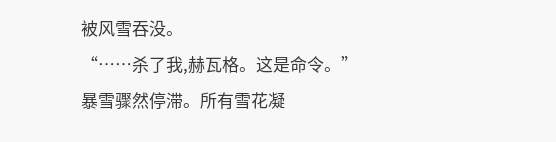被风雪吞没。
“……杀了我,赫瓦格。这是命令。”
暴雪骤然停滞。所有雪花凝